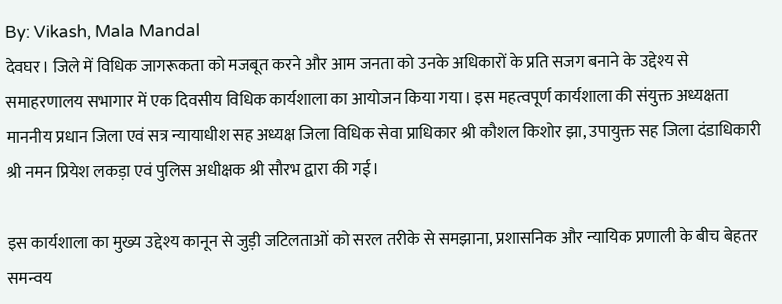By: Vikash, Mala Mandal
देवघर। जिले में विधिक जागरूकता को मजबूत करने और आम जनता को उनके अधिकारों के प्रति सजग बनाने के उद्देश्य से समाहरणालय सभागार में एक दिवसीय विधिक कार्यशाला का आयोजन किया गया। इस महत्वपूर्ण कार्यशाला की संयुक्त अध्यक्षता माननीय प्रधान जिला एवं सत्र न्यायाधीश सह अध्यक्ष जिला विधिक सेवा प्राधिकार श्री कौशल किशोर झा, उपायुक्त सह जिला दंडाधिकारी श्री नमन प्रियेश लकड़ा एवं पुलिस अधीक्षक श्री सौरभ द्वारा की गई।

इस कार्यशाला का मुख्य उद्देश्य कानून से जुड़ी जटिलताओं को सरल तरीके से समझाना, प्रशासनिक और न्यायिक प्रणाली के बीच बेहतर समन्वय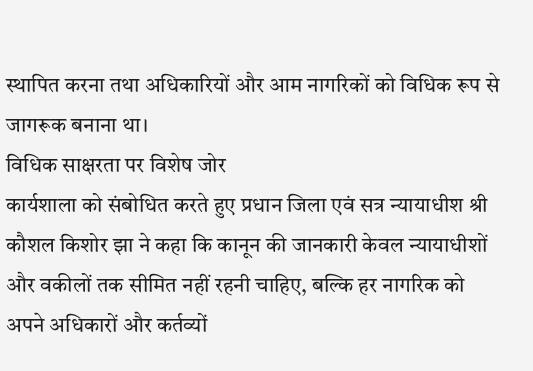स्थापित करना तथा अधिकारियों और आम नागरिकों को विधिक रूप से जागरूक बनाना था।
विधिक साक्षरता पर विशेष जोर
कार्यशाला को संबोधित करते हुए प्रधान जिला एवं सत्र न्यायाधीश श्री कौशल किशोर झा ने कहा कि कानून की जानकारी केवल न्यायाधीशों और वकीलों तक सीमित नहीं रहनी चाहिए, बल्कि हर नागरिक को अपने अधिकारों और कर्तव्यों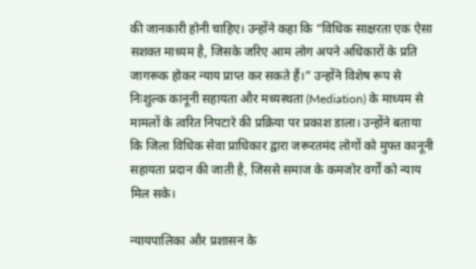की जानकारी होनी चाहिए। उन्होंने कहा कि “विधिक साक्षरता एक ऐसा सशक्त माध्यम है, जिसके जरिए आम लोग अपने अधिकारों के प्रति जागरूक होकर न्याय प्राप्त कर सकते हैं।” उन्होंने विशेष रूप से निःशुल्क कानूनी सहायता और मध्यस्थता (Mediation) के माध्यम से मामलों के त्वरित निपटारे की प्रक्रिया पर प्रकाश डाला। उन्होंने बताया कि जिला विधिक सेवा प्राधिकार द्वारा जरूरतमंद लोगों को मुफ्त कानूनी सहायता प्रदान की जाती है, जिससे समाज के कमजोर वर्गों को न्याय मिल सके।

न्यायपालिका और प्रशासन के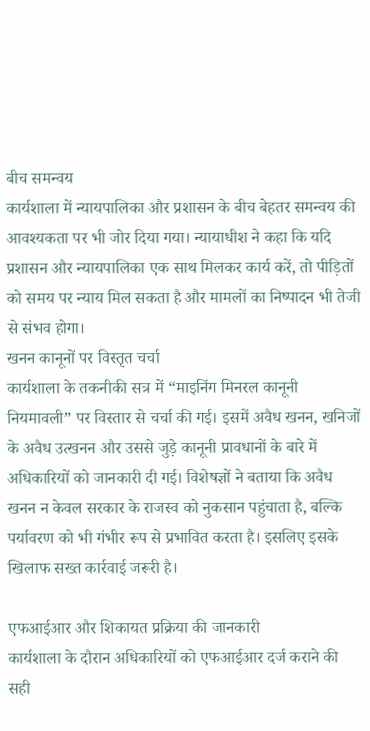बीच समन्वय
कार्यशाला में न्यायपालिका और प्रशासन के बीच बेहतर समन्वय की आवश्यकता पर भी जोर दिया गया। न्यायाधीश ने कहा कि यदि प्रशासन और न्यायपालिका एक साथ मिलकर कार्य करें, तो पीड़ितों को समय पर न्याय मिल सकता है और मामलों का निष्पादन भी तेजी से संभव होगा।
खनन कानूनों पर विस्तृत चर्चा
कार्यशाला के तकनीकी सत्र में “माइनिंग मिनरल कानूनी नियमावली” पर विस्तार से चर्चा की गई। इसमें अवैध खनन, खनिजों के अवैध उत्खनन और उससे जुड़े कानूनी प्रावधानों के बारे में अधिकारियों को जानकारी दी गई। विशेषज्ञों ने बताया कि अवैध खनन न केवल सरकार के राजस्व को नुकसान पहुंचाता है, बल्कि पर्यावरण को भी गंभीर रूप से प्रभावित करता है। इसलिए इसके खिलाफ सख्त कार्रवाई जरूरी है।

एफआईआर और शिकायत प्रक्रिया की जानकारी
कार्यशाला के दौरान अधिकारियों को एफआईआर दर्ज कराने की सही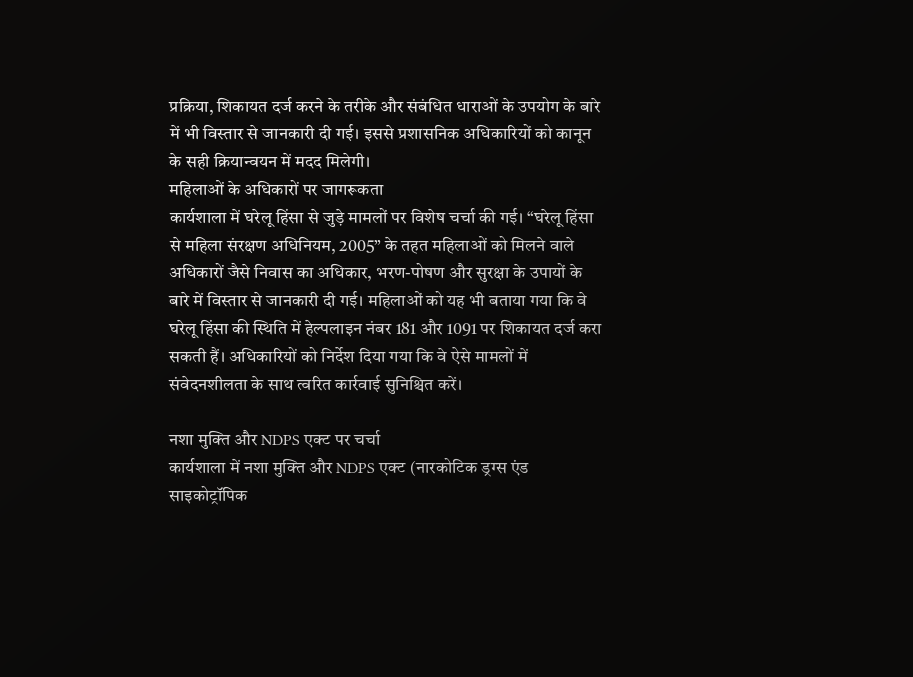प्रक्रिया, शिकायत दर्ज करने के तरीके और संबंधित धाराओं के उपयोग के बारे में भी विस्तार से जानकारी दी गई। इससे प्रशासनिक अधिकारियों को कानून के सही क्रियान्वयन में मदद मिलेगी।
महिलाओं के अधिकारों पर जागरूकता
कार्यशाला में घरेलू हिंसा से जुड़े मामलों पर विशेष चर्चा की गई। “घरेलू हिंसा से महिला संरक्षण अधिनियम, 2005” के तहत महिलाओं को मिलने वाले अधिकारों जैसे निवास का अधिकार, भरण-पोषण और सुरक्षा के उपायों के बारे में विस्तार से जानकारी दी गई। महिलाओं को यह भी बताया गया कि वे घरेलू हिंसा की स्थिति में हेल्पलाइन नंबर 181 और 1091 पर शिकायत दर्ज करा सकती हैं। अधिकारियों को निर्देश दिया गया कि वे ऐसे मामलों में संवेदनशीलता के साथ त्वरित कार्रवाई सुनिश्चित करें।

नशा मुक्ति और NDPS एक्ट पर चर्चा
कार्यशाला में नशा मुक्ति और NDPS एक्ट (नारकोटिक ड्रग्स एंड साइकोट्रॉपिक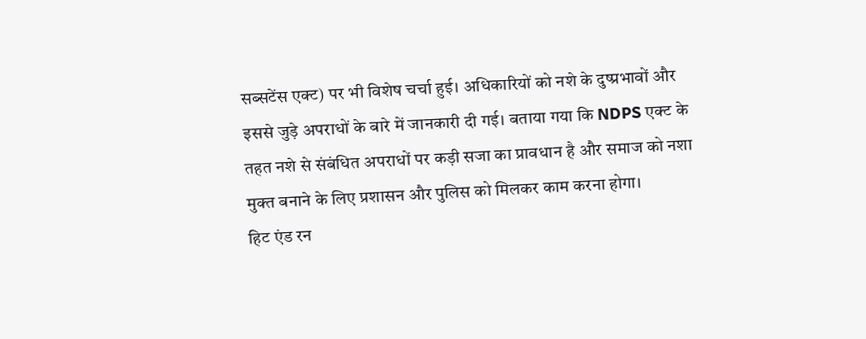सब्सटेंस एक्ट) पर भी विशेष चर्चा हुई। अधिकारियों को नशे के दुष्प्रभावों और इससे जुड़े अपराधों के बारे में जानकारी दी गई। बताया गया कि NDPS एक्ट के तहत नशे से संबंधित अपराधों पर कड़ी सजा का प्रावधान है और समाज को नशा मुक्त बनाने के लिए प्रशासन और पुलिस को मिलकर काम करना होगा।
हिट एंड रन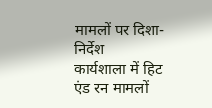मामलों पर दिशा-निर्देश
कार्यशाला में हिट एंड रन मामलों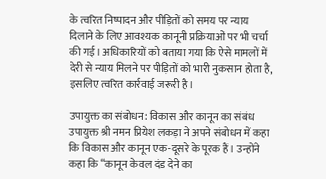के त्वरित निष्पादन और पीड़ितों को समय पर न्याय दिलाने के लिए आवश्यक कानूनी प्रक्रियाओं पर भी चर्चा की गई। अधिकारियों को बताया गया कि ऐसे मामलों में देरी से न्याय मिलने पर पीड़ितों को भारी नुकसान होता है, इसलिए त्वरित कार्रवाई जरूरी है।

उपायुक्त का संबोधन: विकास और कानून का संबंध
उपायुक्त श्री नमन प्रियेश लकड़ा ने अपने संबोधन में कहा कि विकास और कानून एक-दूसरे के पूरक हैं। उन्होंने कहा कि “कानून केवल दंड देने का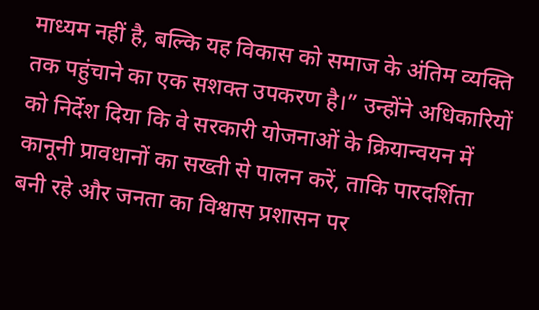माध्यम नहीं है, बल्कि यह विकास को समाज के अंतिम व्यक्ति तक पहुंचाने का एक सशक्त उपकरण है।” उन्होंने अधिकारियों को निर्देश दिया कि वे सरकारी योजनाओं के क्रियान्वयन में कानूनी प्रावधानों का सख्ती से पालन करें, ताकि पारदर्शिता बनी रहे और जनता का विश्वास प्रशासन पर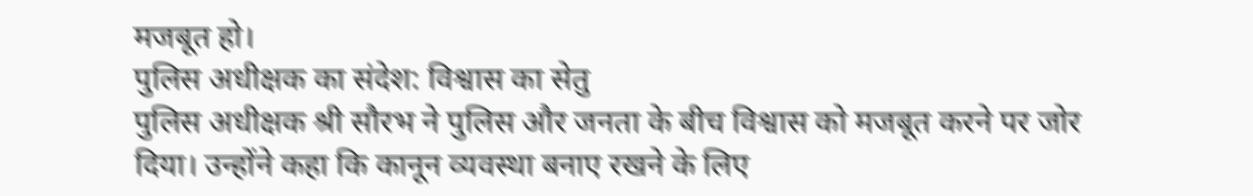मजबूत हो।
पुलिस अधीक्षक का संदेश: विश्वास का सेतु
पुलिस अधीक्षक श्री सौरभ ने पुलिस और जनता के बीच विश्वास को मजबूत करने पर जोर दिया। उन्होंने कहा कि कानून व्यवस्था बनाए रखने के लिए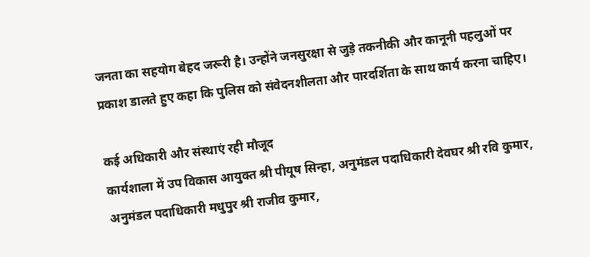जनता का सहयोग बेहद जरूरी है। उन्होंने जनसुरक्षा से जुड़े तकनीकी और कानूनी पहलुओं पर प्रकाश डालते हुए कहा कि पुलिस को संवेदनशीलता और पारदर्शिता के साथ कार्य करना चाहिए।

कई अधिकारी और संस्थाएं रही मौजूद
कार्यशाला में उप विकास आयुक्त श्री पीयूष सिन्हा, अनुमंडल पदाधिकारी देवघर श्री रवि कुमार, अनुमंडल पदाधिकारी मधुपुर श्री राजीव कुमार,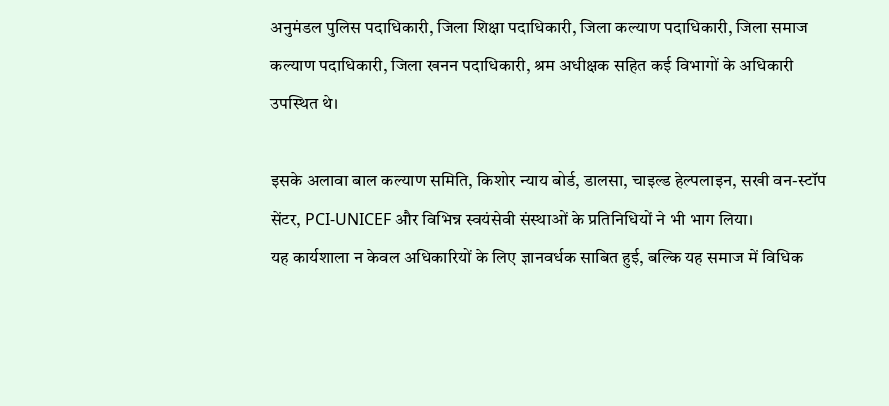अनुमंडल पुलिस पदाधिकारी, जिला शिक्षा पदाधिकारी, जिला कल्याण पदाधिकारी, जिला समाज कल्याण पदाधिकारी, जिला खनन पदाधिकारी, श्रम अधीक्षक सहित कई विभागों के अधिकारी उपस्थित थे।

इसके अलावा बाल कल्याण समिति, किशोर न्याय बोर्ड, डालसा, चाइल्ड हेल्पलाइन, सखी वन-स्टॉप सेंटर, PCI-UNICEF और विभिन्न स्वयंसेवी संस्थाओं के प्रतिनिधियों ने भी भाग लिया।
यह कार्यशाला न केवल अधिकारियों के लिए ज्ञानवर्धक साबित हुई, बल्कि यह समाज में विधिक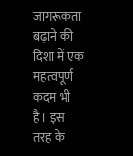जागरूकता बढ़ाने की दिशा में एक महत्वपूर्ण कदम भी है। इस तरह के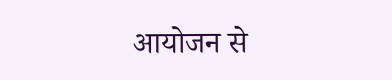आयोजन से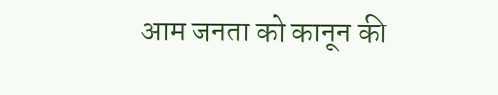आम जनता को कानून की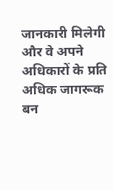जानकारी मिलेगी और वे अपने अधिकारों के प्रति अधिक जागरूक बन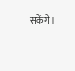सकेंगे।